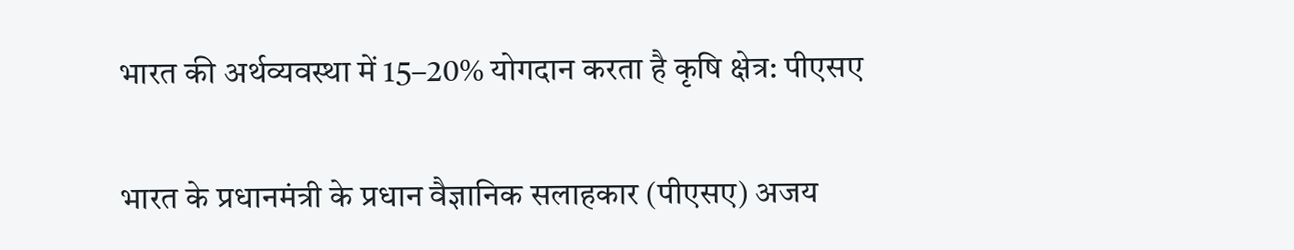भारत की अर्थव्यवस्था में 15–20% योगदान करता है कृषि क्षेत्र: पीएसए

भारत के प्रधानमंत्री के प्रधान वैज्ञानिक सलाहकार (पीएसए) अजय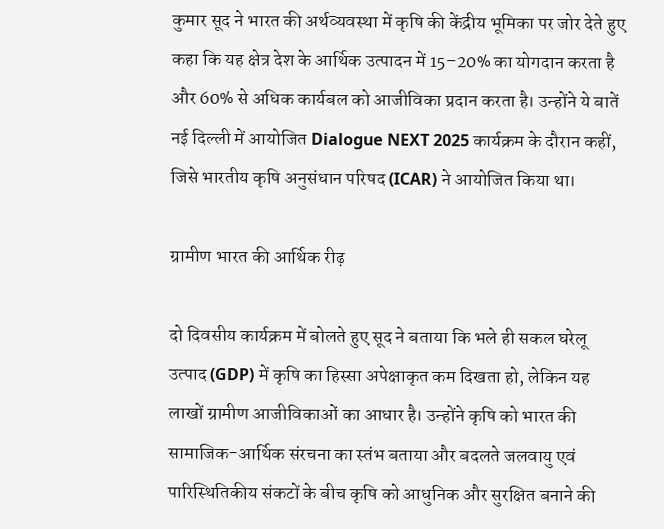कुमार सूद ने भारत की अर्थव्यवस्था में कृषि की केंद्रीय भूमिका पर जोर देते हुए कहा कि यह क्षेत्र देश के आर्थिक उत्पादन में 15–20% का योगदान करता है और 60% से अधिक कार्यबल को आजीविका प्रदान करता है। उन्होंने ये बातें नई दिल्ली में आयोजित Dialogue NEXT 2025 कार्यक्रम के दौरान कहीं, जिसे भारतीय कृषि अनुसंधान परिषद (ICAR) ने आयोजित किया था।

ग्रामीण भारत की आर्थिक रीढ़

दो दिवसीय कार्यक्रम में बोलते हुए सूद ने बताया कि भले ही सकल घरेलू उत्पाद (GDP) में कृषि का हिस्सा अपेक्षाकृत कम दिखता हो, लेकिन यह लाखों ग्रामीण आजीविकाओं का आधार है। उन्होंने कृषि को भारत की सामाजिक-आर्थिक संरचना का स्तंभ बताया और बदलते जलवायु एवं पारिस्थितिकीय संकटों के बीच कृषि को आधुनिक और सुरक्षित बनाने की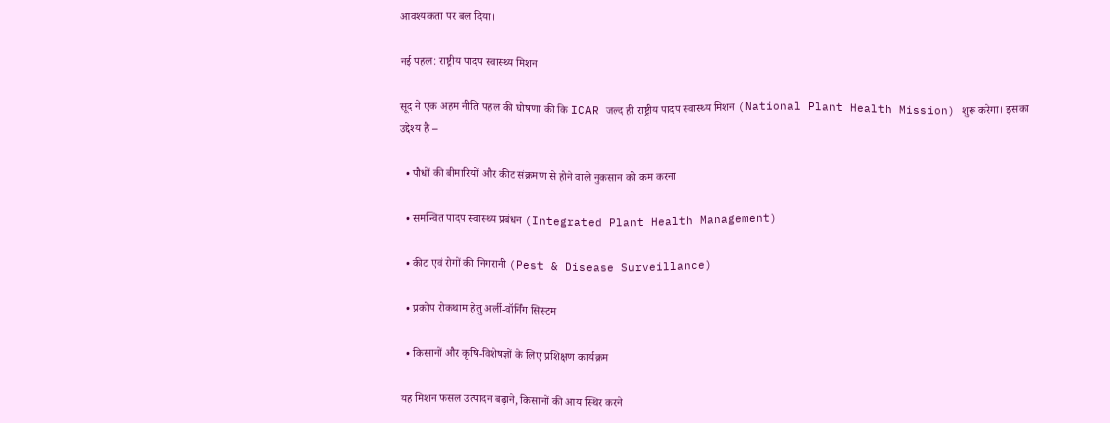आवश्यकता पर बल दिया।

नई पहल: राष्ट्रीय पादप स्वास्थ्य मिशन

सूद ने एक अहम नीति पहल की घोषणा की कि ICAR जल्द ही राष्ट्रीय पादप स्वास्थ्य मिशन (National Plant Health Mission) शुरू करेगा। इसका उद्देश्य है –

  • पौधों की बीमारियों और कीट संक्रमण से होने वाले नुकसान को कम करना

  • समन्वित पादप स्वास्थ्य प्रबंधन (Integrated Plant Health Management)

  • कीट एवं रोगों की निगरानी (Pest & Disease Surveillance)

  • प्रकोप रोकथाम हेतु अर्ली-वॉर्निंग सिस्टम

  • किसानों और कृषि-विशेषज्ञों के लिए प्रशिक्षण कार्यक्रम

यह मिशन फसल उत्पादन बढ़ाने, किसानों की आय स्थिर करने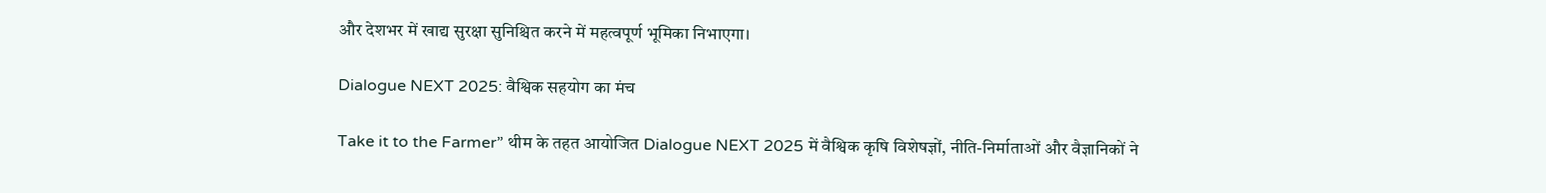और देशभर में खाद्य सुरक्षा सुनिश्चित करने में महत्वपूर्ण भूमिका निभाएगा।

Dialogue NEXT 2025: वैश्विक सहयोग का मंच

Take it to the Farmer” थीम के तहत आयोजित Dialogue NEXT 2025 में वैश्विक कृषि विशेषज्ञों, नीति-निर्माताओं और वैज्ञानिकों ने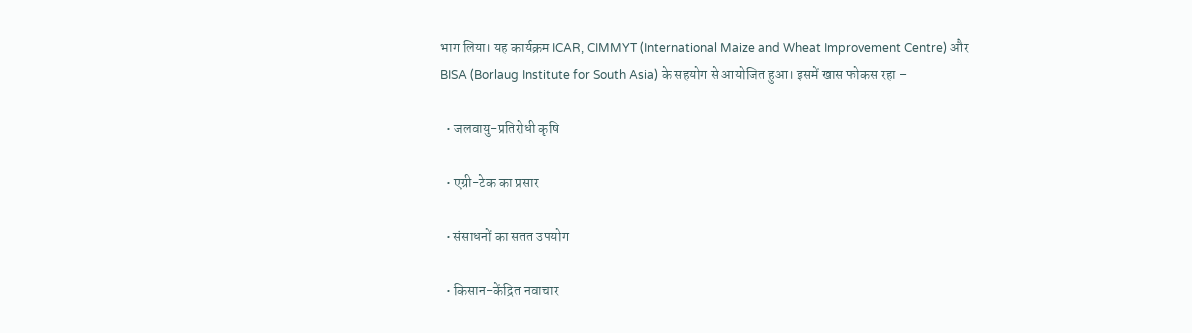भाग लिया। यह कार्यक्रम ICAR, CIMMYT (International Maize and Wheat Improvement Centre) और BISA (Borlaug Institute for South Asia) के सहयोग से आयोजित हुआ। इसमें खास फोकस रहा –

  • जलवायु-प्रतिरोधी कृषि

  • एग्री-टेक का प्रसार

  • संसाधनों का सतत उपयोग

  • किसान-केंद्रित नवाचार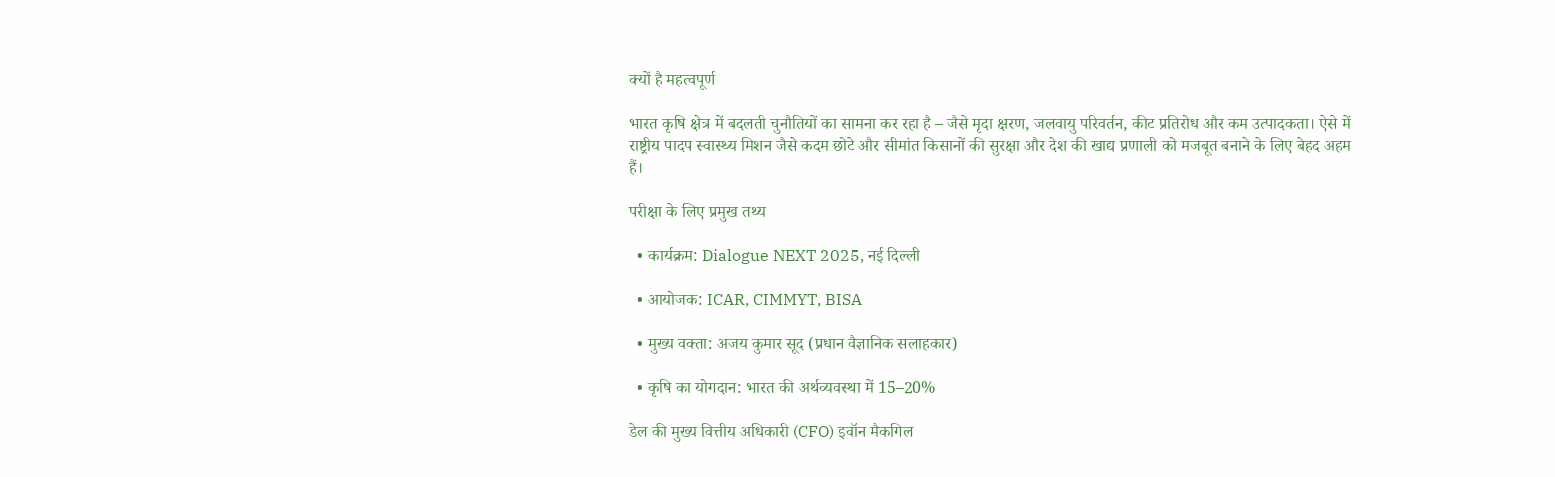क्यों है महत्वपूर्ण

भारत कृषि क्षेत्र में बदलती चुनौतियों का सामना कर रहा है – जैसे मृदा क्षरण, जलवायु परिवर्तन, कीट प्रतिरोध और कम उत्पादकता। ऐसे में राष्ट्रीय पादप स्वास्थ्य मिशन जैसे कदम छोटे और सीमांत किसानों की सुरक्षा और देश की खाद्य प्रणाली को मजबूत बनाने के लिए बेहद अहम हैं।

परीक्षा के लिए प्रमुख तथ्य

  • कार्यक्रम: Dialogue NEXT 2025, नई दिल्ली

  • आयोजक: ICAR, CIMMYT, BISA

  • मुख्य वक्ता: अजय कुमार सूद (प्रधान वैज्ञानिक सलाहकार)

  • कृषि का योगदान: भारत की अर्थव्यवस्था में 15–20%

डेल की मुख्य वित्तीय अधिकारी (CFO) इवॉन मैकगिल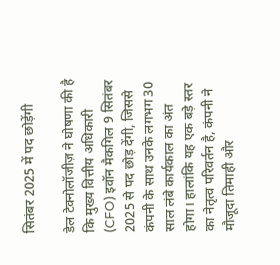सितंबर 2025 में पद छोड़ेंगी

डेल टेक्नोलॉजीज़ ने घोषणा की है कि मुख्य वित्तीय अधिकारी (CFO) इवॉन मैकगिल 9 सितंबर 2025 से पद छोड़ देंगी, जिससे कंपनी के साथ उनके लगभग 30 साल लंबे कार्यकाल का अंत होगा। हालांकि यह एक बड़े स्तर का नेतृत्व परिवर्तन है, कंपनी ने मौजूदा तिमाही और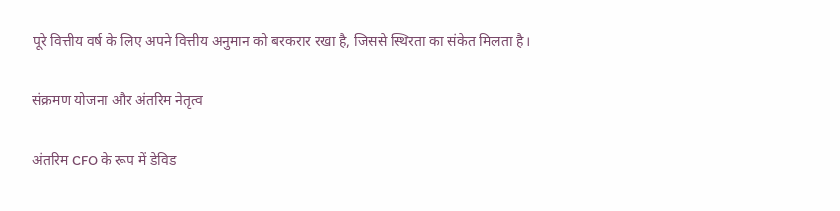पूरे वित्तीय वर्ष के लिए अपने वित्तीय अनुमान को बरकरार रखा है, जिससे स्थिरता का संकेत मिलता है।

संक्रमण योजना और अंतरिम नेतृत्व

अंतरिम CFO के रूप में डेविड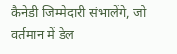कैनेडी जिम्मेदारी संभालेंगे, जो वर्तमान में डेल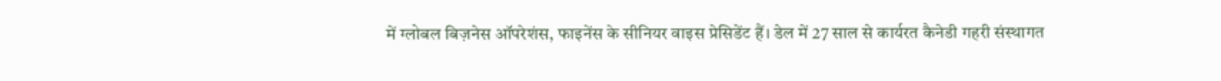में ग्लोबल बिज़नेस ऑपरेशंस, फाइनेंस के सीनियर वाइस प्रेसिडेंट हैं। डेल में 27 साल से कार्यरत कैनेडी गहरी संस्थागत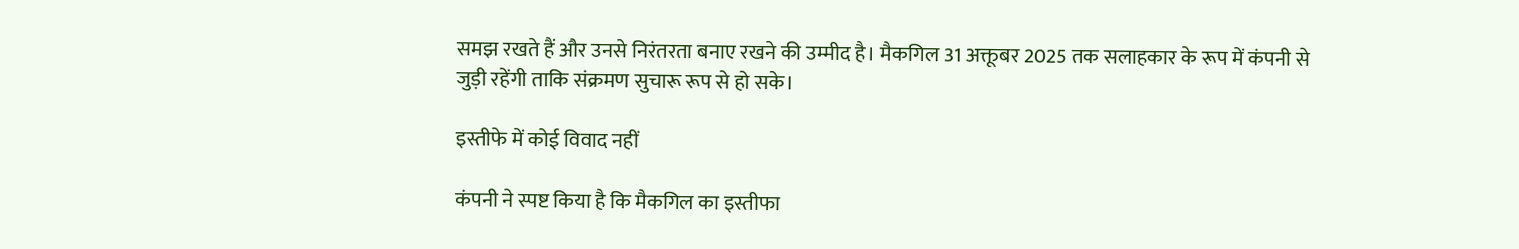समझ रखते हैं और उनसे निरंतरता बनाए रखने की उम्मीद है। मैकगिल 31 अक्तूबर 2025 तक सलाहकार के रूप में कंपनी से जुड़ी रहेंगी ताकि संक्रमण सुचारू रूप से हो सके।

इस्तीफे में कोई विवाद नहीं

कंपनी ने स्पष्ट किया है कि मैकगिल का इस्तीफा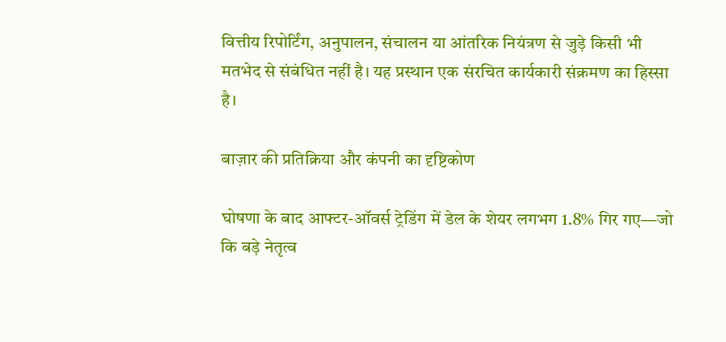वित्तीय रिपोर्टिंग, अनुपालन, संचालन या आंतरिक नियंत्रण से जुड़े किसी भी मतभेद से संबंधित नहीं है। यह प्रस्थान एक संरचित कार्यकारी संक्रमण का हिस्सा है।

बाज़ार की प्रतिक्रिया और कंपनी का दृष्टिकोण

घोषणा के बाद आफ्टर-ऑवर्स ट्रेडिंग में डेल के शेयर लगभग 1.8% गिर गए—जो कि बड़े नेतृत्व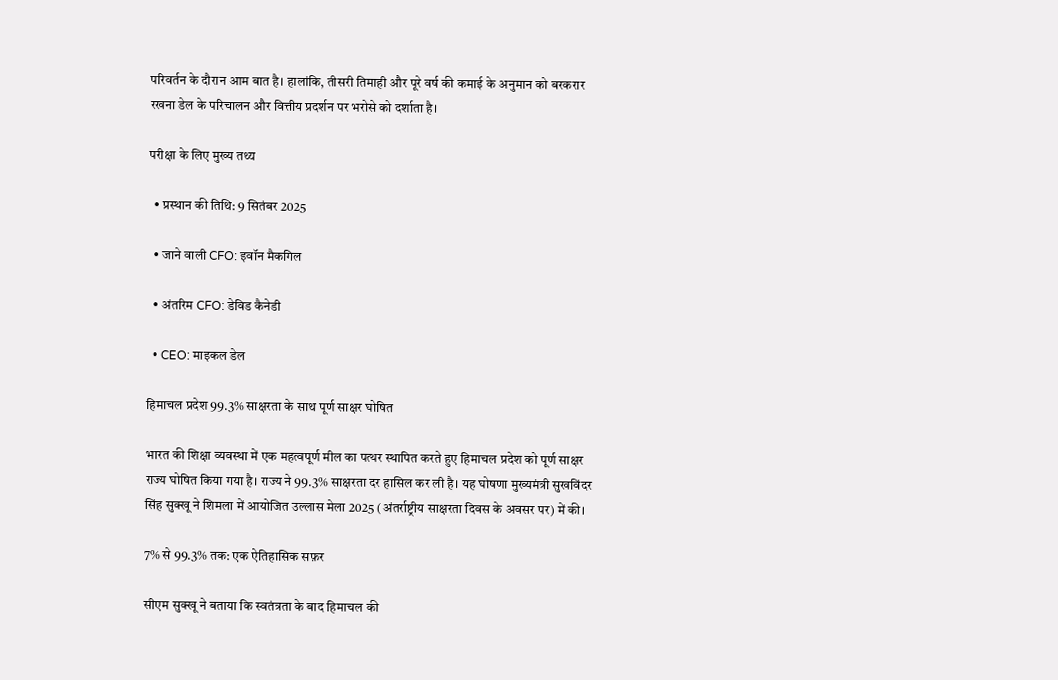परिवर्तन के दौरान आम बात है। हालांकि, तीसरी तिमाही और पूरे वर्ष की कमाई के अनुमान को बरकरार रखना डेल के परिचालन और वित्तीय प्रदर्शन पर भरोसे को दर्शाता है।

परीक्षा के लिए मुख्य तथ्य

  • प्रस्थान की तिथि: 9 सितंबर 2025

  • जाने वाली CFO: इवॉन मैकगिल

  • अंतरिम CFO: डेविड कैनेडी

  • CEO: माइकल डेल

हिमाचल प्रदेश 99.3% साक्षरता के साथ पूर्ण साक्षर घोषित

भारत की शिक्षा व्यवस्था में एक महत्वपूर्ण मील का पत्थर स्थापित करते हुए हिमाचल प्रदेश को पूर्ण साक्षर राज्य घोषित किया गया है। राज्य ने 99.3% साक्षरता दर हासिल कर ली है। यह घोषणा मुख्यमंत्री सुखविंदर सिंह सुक्खू ने शिमला में आयोजित उल्लास मेला 2025 (अंतर्राष्ट्रीय साक्षरता दिवस के अवसर पर) में की।

7% से 99.3% तक: एक ऐतिहासिक सफ़र

सीएम सुक्खू ने बताया कि स्वतंत्रता के बाद हिमाचल की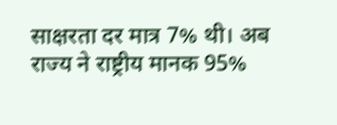साक्षरता दर मात्र 7% थी। अब राज्य ने राष्ट्रीय मानक 95%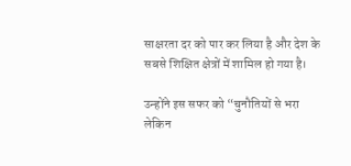साक्षरता दर को पार कर लिया है और देश के सबसे शिक्षित क्षेत्रों में शामिल हो गया है।

उन्होंने इस सफर को “चुनौतियों से भरा लेकिन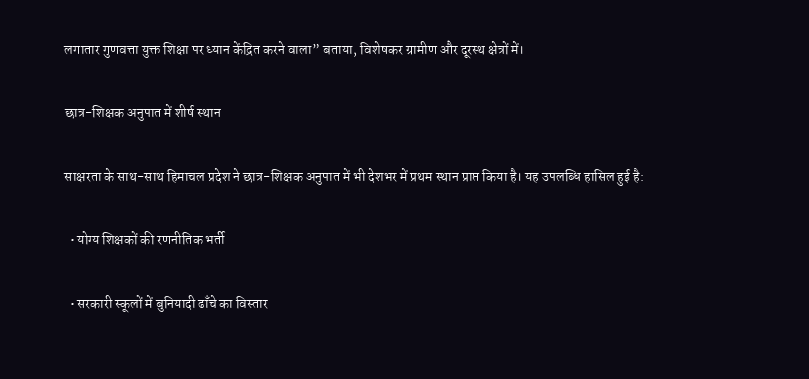लगातार गुणवत्ता युक्त शिक्षा पर ध्यान केंद्रित करने वाला” बताया, विशेषकर ग्रामीण और दूरस्थ क्षेत्रों में।

छात्र-शिक्षक अनुपात में शीर्ष स्थान

साक्षरता के साथ-साथ हिमाचल प्रदेश ने छात्र-शिक्षक अनुपात में भी देशभर में प्रथम स्थान प्राप्त किया है। यह उपलब्धि हासिल हुई है:

  • योग्य शिक्षकों की रणनीतिक भर्ती

  • सरकारी स्कूलों में बुनियादी ढाँचे का विस्तार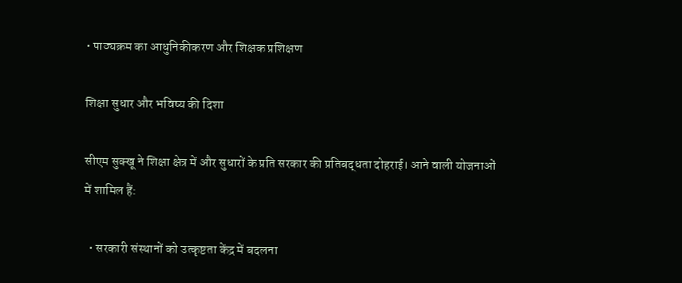• पाठ्यक्रम का आधुनिकीकरण और शिक्षक प्रशिक्षण

शिक्षा सुधार और भविष्य की दिशा

सीएम सुक्खू ने शिक्षा क्षेत्र में और सुधारों के प्रति सरकार की प्रतिबद्धता दोहराई। आने वाली योजनाओं में शामिल हैं:

  • सरकारी संस्थानों को उत्कृष्टता केंद्र में बदलना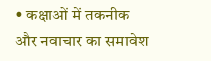• कक्षाओं में तकनीक और नवाचार का समावेश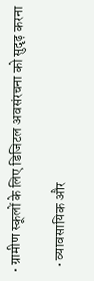• ग्रामीण स्कूलों के लिए डिजिटल अवसंरचना को सुदृढ़ करना

  • व्यावसायिक और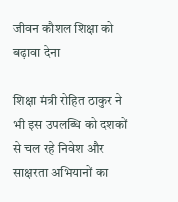जीवन कौशल शिक्षा को बढ़ावा देना

शिक्षा मंत्री रोहित ठाकुर ने भी इस उपलब्धि को दशकों से चल रहे निवेश और साक्षरता अभियानों का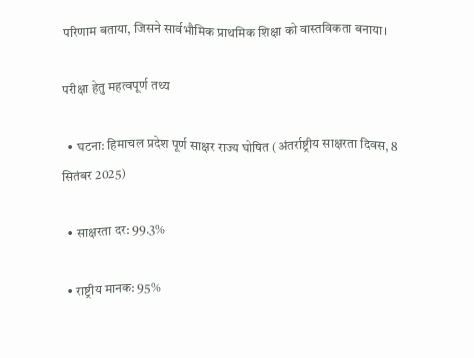परिणाम बताया, जिसने सार्वभौमिक प्राथमिक शिक्षा को वास्तविकता बनाया।

परीक्षा हेतु महत्वपूर्ण तथ्य

  • घटना: हिमाचल प्रदेश पूर्ण साक्षर राज्य घोषित (अंतर्राष्ट्रीय साक्षरता दिवस, 8 सितंबर 2025)

  • साक्षरता दर: 99.3%

  • राष्ट्रीय मानक: 95%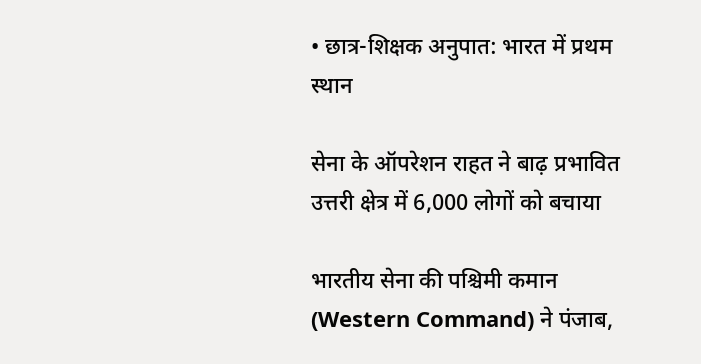• छात्र-शिक्षक अनुपात: भारत में प्रथम स्थान

सेना के ऑपरेशन राहत ने बाढ़ प्रभावित उत्तरी क्षेत्र में 6,000 लोगों को बचाया

भारतीय सेना की पश्चिमी कमान (Western Command) ने पंजाब,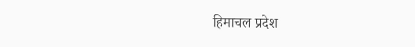हिमाचल प्रदेश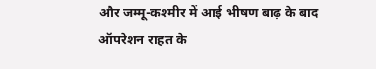और जम्मू-कश्मीर में आई भीषण बाढ़ के बाद ऑपरेशन राहत के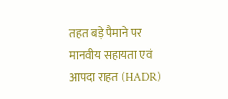तहत बड़े पैमाने पर मानवीय सहायता एवं आपदा राहत (HADR)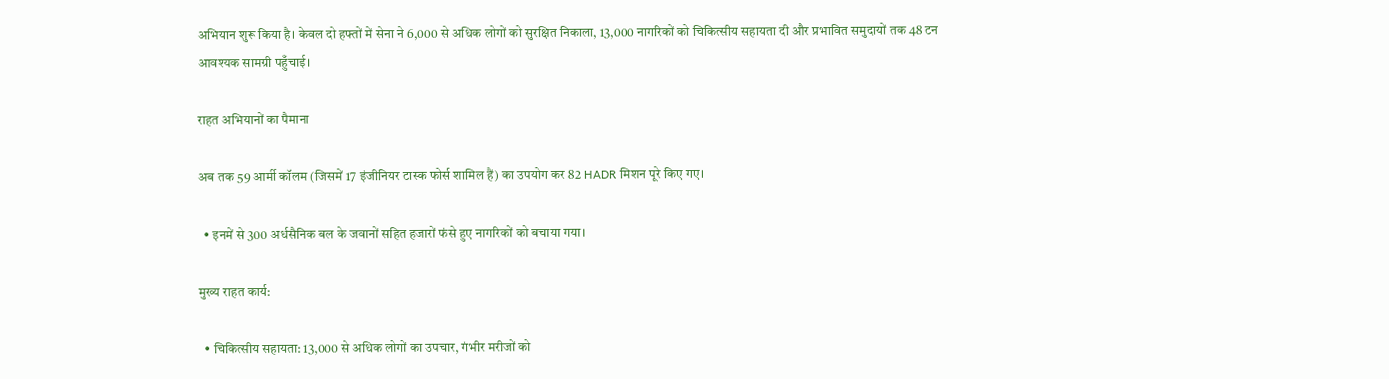अभियान शुरू किया है। केवल दो हफ्तों में सेना ने 6,000 से अधिक लोगों को सुरक्षित निकाला, 13,000 नागरिकों को चिकित्सीय सहायता दी और प्रभावित समुदायों तक 48 टन आवश्यक सामग्री पहुँचाई।

राहत अभियानों का पैमाना

अब तक 59 आर्मी कॉलम (जिसमें 17 इंजीनियर टास्क फोर्स शामिल हैं) का उपयोग कर 82 HADR मिशन पूरे किए गए।

  • इनमें से 300 अर्धसैनिक बल के जवानों सहित हजारों फंसे हुए नागरिकों को बचाया गया।

मुख्य राहत कार्य:

  • चिकित्सीय सहायता: 13,000 से अधिक लोगों का उपचार, गंभीर मरीजों को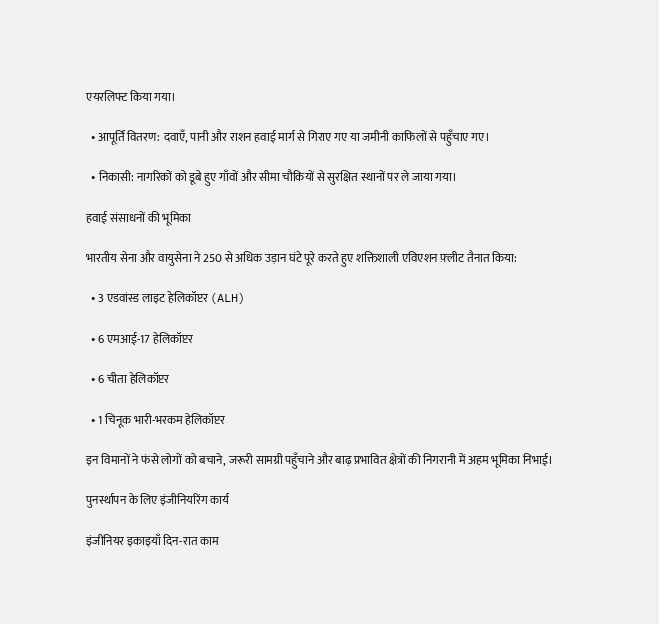एयरलिफ्ट किया गया।

  • आपूर्ति वितरण: दवाएँ, पानी और राशन हवाई मार्ग से गिराए गए या जमीनी काफिलों से पहुँचाए गए।

  • निकासी: नागरिकों को डूबे हुए गाँवों और सीमा चौकियों से सुरक्षित स्थानों पर ले जाया गया।

हवाई संसाधनों की भूमिका

भारतीय सेना और वायुसेना ने 250 से अधिक उड़ान घंटे पूरे करते हुए शक्तिशाली एविएशन फ़्लीट तैनात किया:

  • 3 एडवांस्ड लाइट हेलिकॉप्टर (ALH)

  • 6 एमआई-17 हेलिकॉप्टर

  • 6 चीता हेलिकॉप्टर

  • 1 चिनूक भारी-भरकम हेलिकॉप्टर

इन विमानों ने फंसे लोगों को बचाने, जरूरी सामग्री पहुँचाने और बाढ़ प्रभावित क्षेत्रों की निगरानी में अहम भूमिका निभाई।

पुनर्स्थापन के लिए इंजीनियरिंग कार्य

इंजीनियर इकाइयाँ दिन-रात काम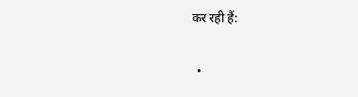कर रही हैं:

  •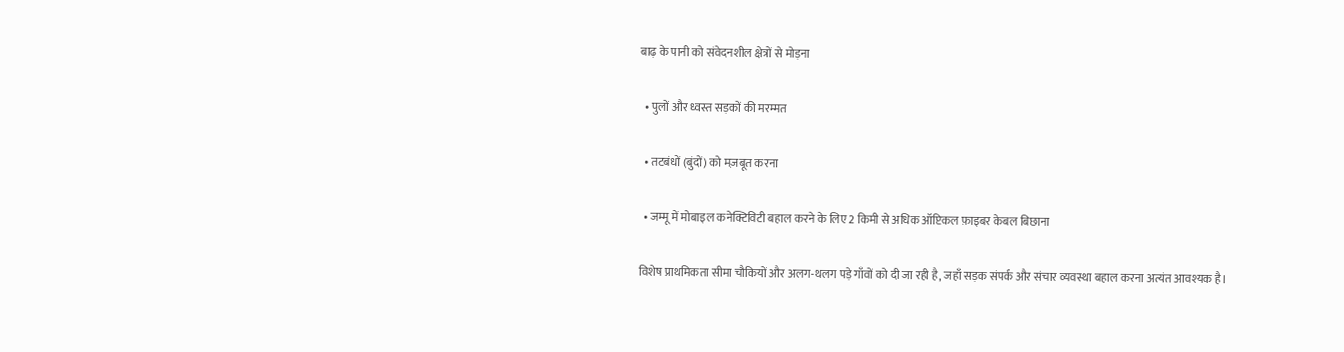बाढ़ के पानी को संवेदनशील क्षेत्रों से मोड़ना

  • पुलों और ध्वस्त सड़कों की मरम्मत

  • तटबंधों (बुंदों) को मज़बूत करना

  • जम्मू में मोबाइल कनेक्टिविटी बहाल करने के लिए 2 किमी से अधिक ऑप्टिकल फ़ाइबर केबल बिछाना

विशेष प्राथमिकता सीमा चौकियों और अलग-थलग पड़े गाँवों को दी जा रही है, जहाँ सड़क संपर्क और संचार व्यवस्था बहाल करना अत्यंत आवश्यक है।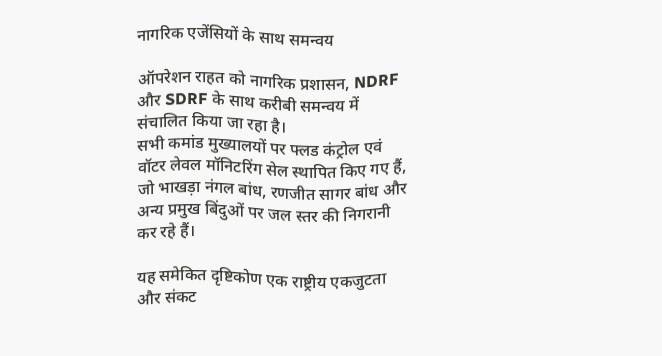नागरिक एजेंसियों के साथ समन्वय

ऑपरेशन राहत को नागरिक प्रशासन, NDRF और SDRF के साथ करीबी समन्वय में संचालित किया जा रहा है।
सभी कमांड मुख्यालयों पर फ्लड कंट्रोल एवं वॉटर लेवल मॉनिटरिंग सेल स्थापित किए गए हैं, जो भाखड़ा नंगल बांध, रणजीत सागर बांध और अन्य प्रमुख बिंदुओं पर जल स्तर की निगरानी कर रहे हैं।

यह समेकित दृष्टिकोण एक राष्ट्रीय एकजुटता और संकट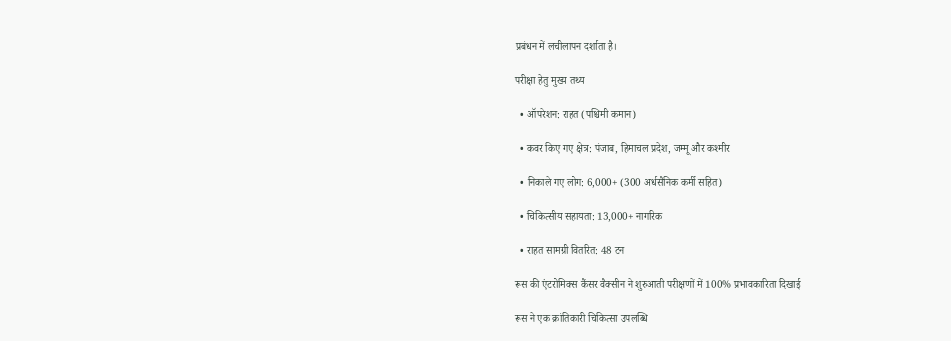प्रबंधन में लचीलापन दर्शाता है।

परीक्षा हेतु मुख्य तथ्य

  • ऑपरेशन: राहत (पश्चिमी कमान)

  • कवर किए गए क्षेत्र: पंजाब, हिमाचल प्रदेश, जम्मू और कश्मीर

  • निकाले गए लोग: 6,000+ (300 अर्धसैनिक कर्मी सहित)

  • चिकित्सीय सहायता: 13,000+ नागरिक

  • राहत सामग्री वितरित: 48 टन

रूस की एंटरोमिक्स कैंसर वैक्सीन ने शुरुआती परीक्षणों में 100% प्रभावकारिता दिखाई

रूस ने एक क्रांतिकारी चिकित्सा उपलब्धि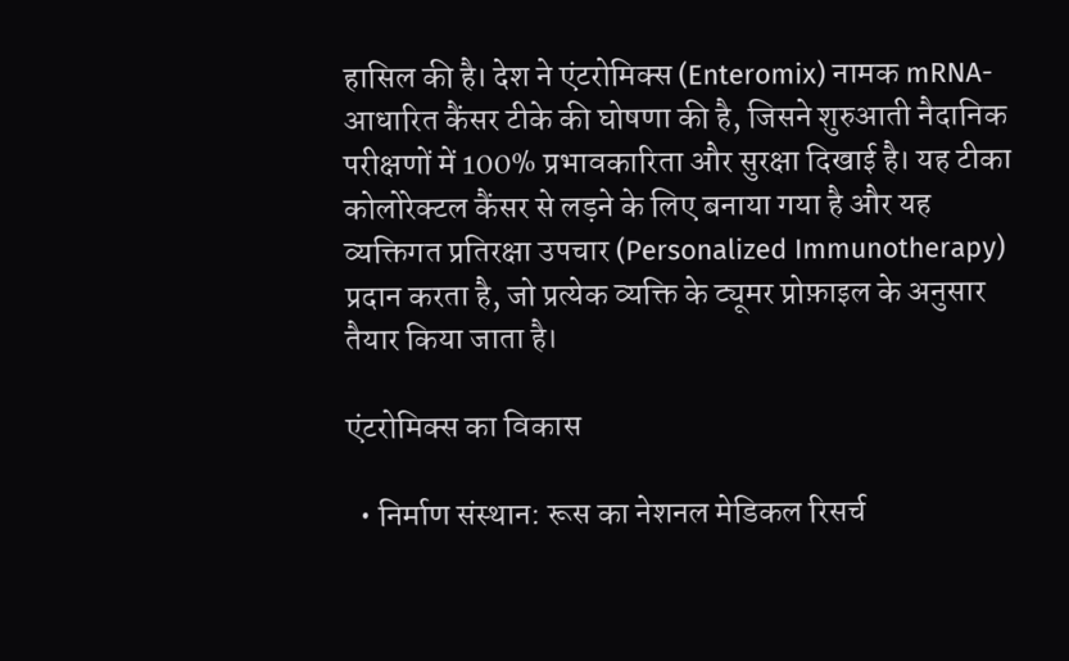हासिल की है। देश ने एंटरोमिक्स (Enteromix) नामक mRNA-आधारित कैंसर टीके की घोषणा की है, जिसने शुरुआती नैदानिक परीक्षणों में 100% प्रभावकारिता और सुरक्षा दिखाई है। यह टीका कोलोरेक्टल कैंसर से लड़ने के लिए बनाया गया है और यह व्यक्तिगत प्रतिरक्षा उपचार (Personalized Immunotherapy) प्रदान करता है, जो प्रत्येक व्यक्ति के ट्यूमर प्रोफ़ाइल के अनुसार तैयार किया जाता है।

एंटरोमिक्स का विकास

  • निर्माण संस्थान: रूस का नेशनल मेडिकल रिसर्च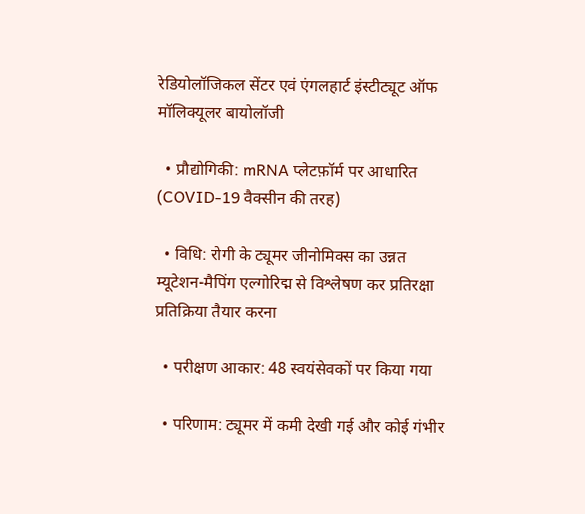रेडियोलॉजिकल सेंटर एवं एंगलहार्ट इंस्टीट्यूट ऑफ मॉलिक्यूलर बायोलॉजी

  • प्रौद्योगिकी: mRNA प्लेटफ़ॉर्म पर आधारित (COVID-19 वैक्सीन की तरह)

  • विधि: रोगी के ट्यूमर जीनोमिक्स का उन्नत म्यूटेशन-मैपिंग एल्गोरिद्म से विश्लेषण कर प्रतिरक्षा प्रतिक्रिया तैयार करना

  • परीक्षण आकार: 48 स्वयंसेवकों पर किया गया

  • परिणाम: ट्यूमर में कमी देखी गई और कोई गंभीर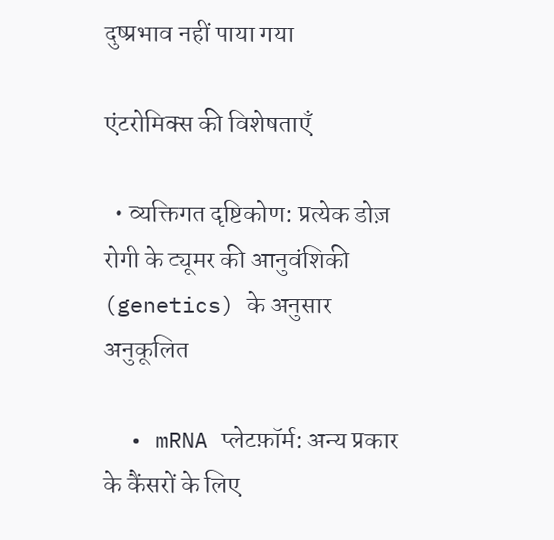दुष्प्रभाव नहीं पाया गया

एंटरोमिक्स की विशेषताएँ

  • व्यक्तिगत दृष्टिकोण: प्रत्येक डोज़ रोगी के ट्यूमर की आनुवंशिकी (genetics) के अनुसार अनुकूलित

  • mRNA प्लेटफ़ॉर्म: अन्य प्रकार के कैंसरों के लिए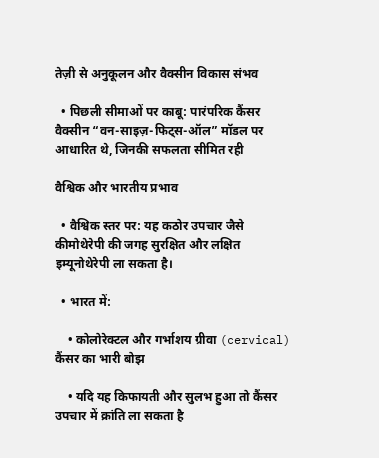तेज़ी से अनुकूलन और वैक्सीन विकास संभव

  • पिछली सीमाओं पर काबू: पारंपरिक कैंसर वैक्सीन “वन-साइज़-फिट्स-ऑल” मॉडल पर आधारित थे, जिनकी सफलता सीमित रही

वैश्विक और भारतीय प्रभाव

  • वैश्विक स्तर पर: यह कठोर उपचार जैसे कीमोथेरेपी की जगह सुरक्षित और लक्षित इम्यूनोथेरेपी ला सकता है।

  • भारत में:

    • कोलोरेक्टल और गर्भाशय ग्रीवा (cervical) कैंसर का भारी बोझ

    • यदि यह किफायती और सुलभ हुआ तो कैंसर उपचार में क्रांति ला सकता है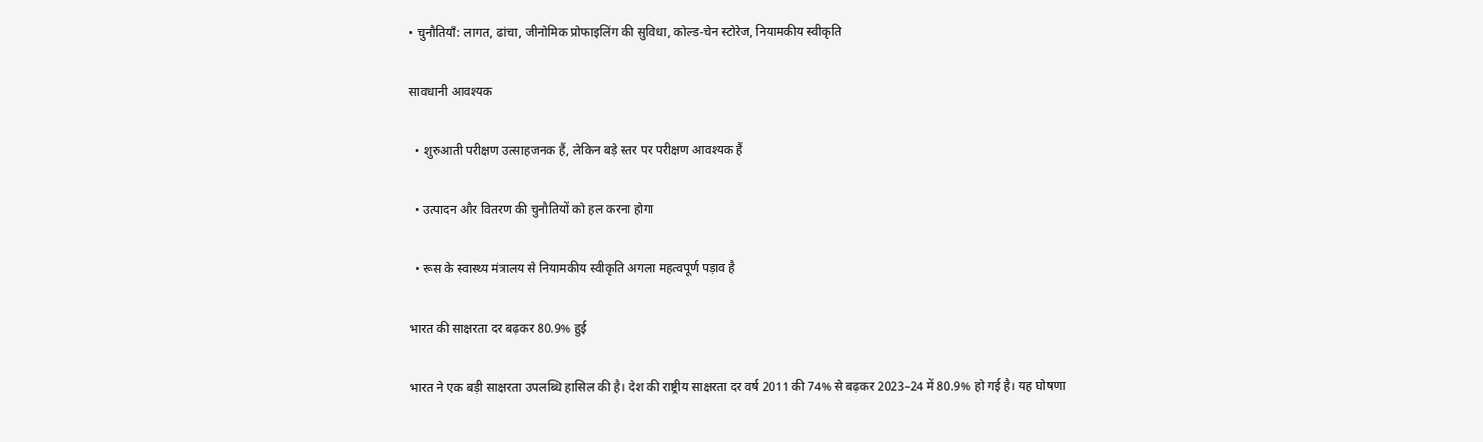• चुनौतियाँ: लागत, ढांचा, जीनोमिक प्रोफाइलिंग की सुविधा, कोल्ड-चेन स्टोरेज, नियामकीय स्वीकृति

सावधानी आवश्यक

  • शुरुआती परीक्षण उत्साहजनक हैं, लेकिन बड़े स्तर पर परीक्षण आवश्यक हैं

  • उत्पादन और वितरण की चुनौतियों को हल करना होगा

  • रूस के स्वास्थ्य मंत्रालय से नियामकीय स्वीकृति अगला महत्वपूर्ण पड़ाव है

भारत की साक्षरता दर बढ़कर 80.9% हुई

भारत ने एक बड़ी साक्षरता उपलब्धि हासिल की है। देश की राष्ट्रीय साक्षरता दर वर्ष 2011 की 74% से बढ़कर 2023–24 में 80.9% हो गई है। यह घोषणा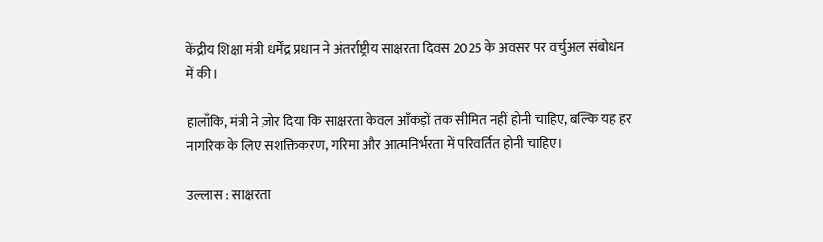केंद्रीय शिक्षा मंत्री धर्मेंद्र प्रधान ने अंतर्राष्ट्रीय साक्षरता दिवस 2025 के अवसर पर वर्चुअल संबोधन में की।

हालाँकि, मंत्री ने ज़ोर दिया कि साक्षरता केवल आँकड़ों तक सीमित नहीं होनी चाहिए, बल्कि यह हर नागरिक के लिए सशक्तिकरण, गरिमा और आत्मनिर्भरता में परिवर्तित होनी चाहिए।

उल्लास : साक्षरता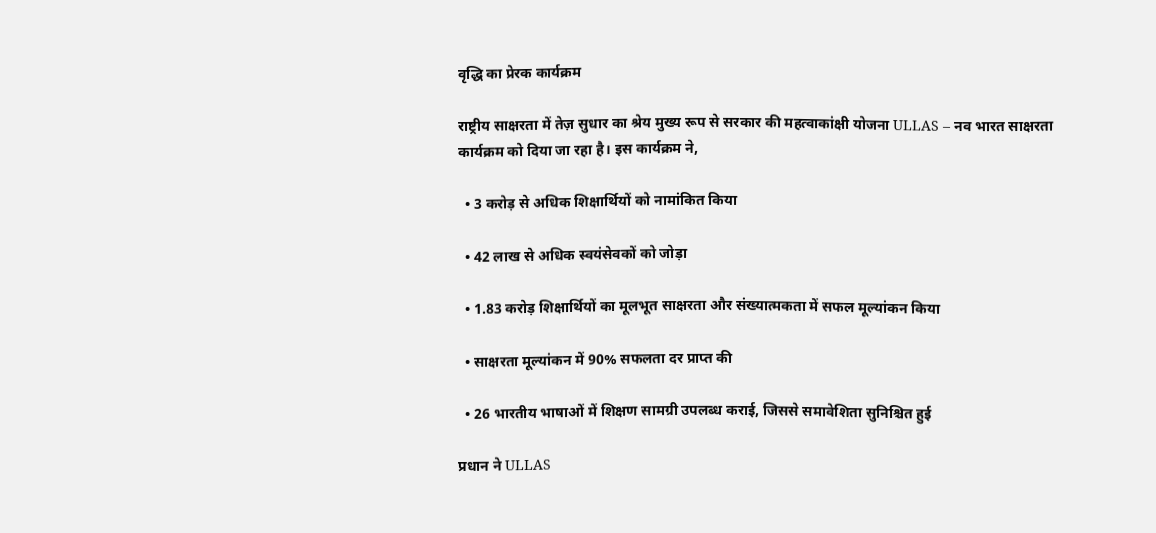वृद्धि का प्रेरक कार्यक्रम

राष्ट्रीय साक्षरता में तेज़ सुधार का श्रेय मुख्य रूप से सरकार की महत्वाकांक्षी योजना ULLAS – नव भारत साक्षरता कार्यक्रम को दिया जा रहा है। इस कार्यक्रम ने,

  • 3 करोड़ से अधिक शिक्षार्थियों को नामांकित किया

  • 42 लाख से अधिक स्वयंसेवकों को जोड़ा

  • 1.83 करोड़ शिक्षार्थियों का मूलभूत साक्षरता और संख्यात्मकता में सफल मूल्यांकन किया

  • साक्षरता मूल्यांकन में 90% सफलता दर प्राप्त की

  • 26 भारतीय भाषाओं में शिक्षण सामग्री उपलब्ध कराई, जिससे समावेशिता सुनिश्चित हुई

प्रधान ने ULLAS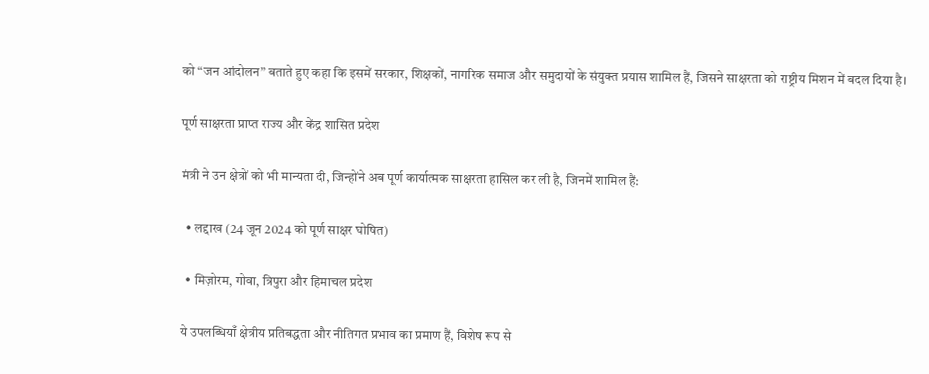को “जन आंदोलन” बताते हुए कहा कि इसमें सरकार, शिक्षकों, नागरिक समाज और समुदायों के संयुक्त प्रयास शामिल हैं, जिसने साक्षरता को राष्ट्रीय मिशन में बदल दिया है।

पूर्ण साक्षरता प्राप्त राज्य और केंद्र शासित प्रदेश

मंत्री ने उन क्षेत्रों को भी मान्यता दी, जिन्होंने अब पूर्ण कार्यात्मक साक्षरता हासिल कर ली है, जिनमें शामिल हैं:

  • लद्दाख (24 जून 2024 को पूर्ण साक्षर घोषित)

  • मिज़ोरम, गोवा, त्रिपुरा और हिमाचल प्रदेश

ये उपलब्धियाँ क्षेत्रीय प्रतिबद्धता और नीतिगत प्रभाव का प्रमाण हैं, विशेष रूप से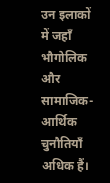उन इलाकों में जहाँ भौगोलिक और सामाजिक-आर्थिक चुनौतियाँ अधिक हैं।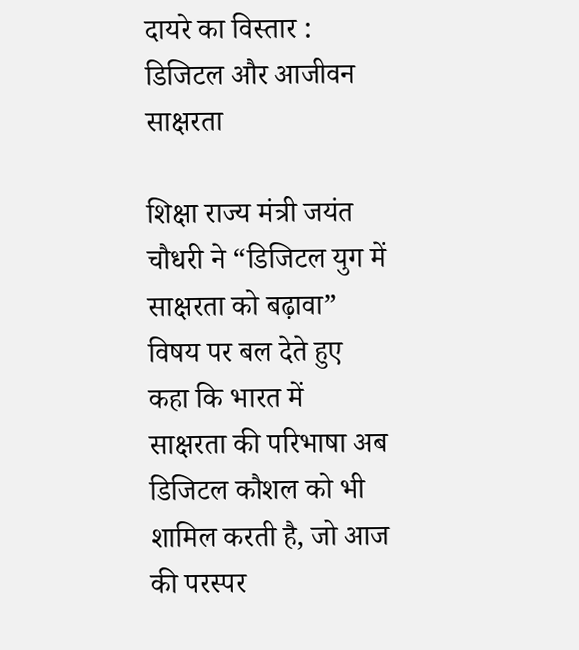दायरे का विस्तार : डिजिटल और आजीवन साक्षरता

शिक्षा राज्य मंत्री जयंत चौधरी ने “डिजिटल युग में साक्षरता को बढ़ावा” विषय पर बल देते हुए कहा कि भारत में साक्षरता की परिभाषा अब डिजिटल कौशल को भी शामिल करती है, जो आज की परस्पर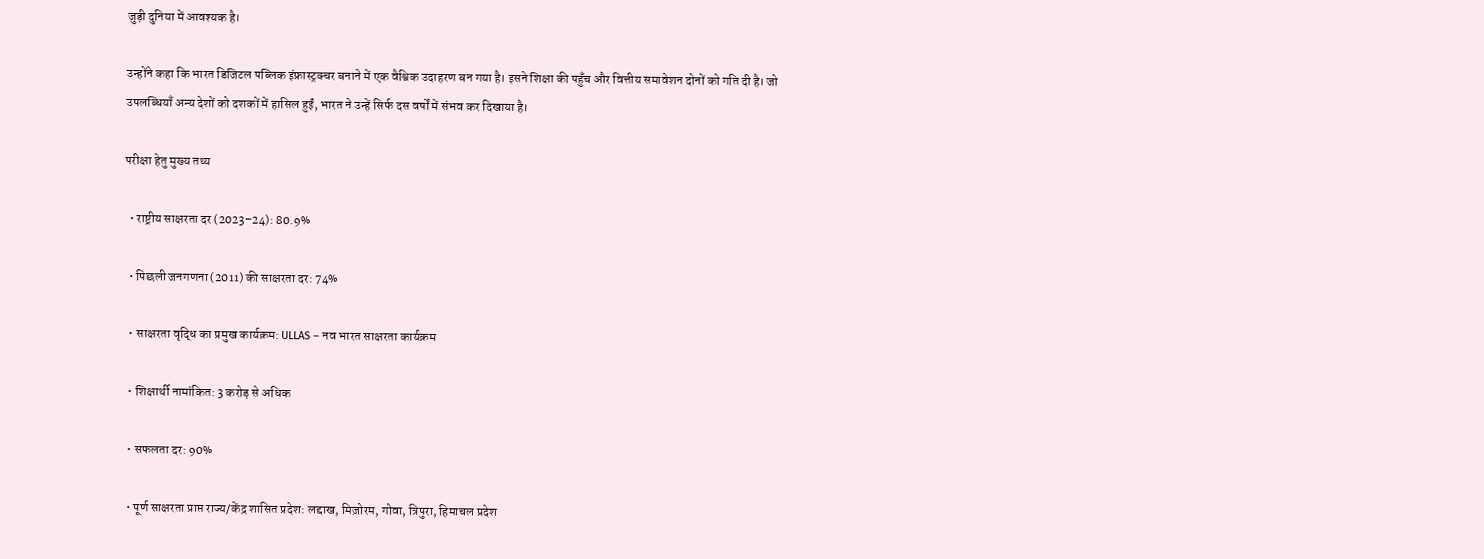जुड़ी दुनिया में आवश्यक है।

उन्होंने कहा कि भारत डिजिटल पब्लिक इंफ्रास्ट्रक्चर बनाने में एक वैश्विक उदाहरण बन गया है। इसने शिक्षा की पहुँच और वित्तीय समावेशन दोनों को गति दी है। जो उपलब्धियाँ अन्य देशों को दशकों में हासिल हुईं, भारत ने उन्हें सिर्फ दस वर्षों में संभव कर दिखाया है।

परीक्षा हेतु मुख्य तथ्य

  • राष्ट्रीय साक्षरता दर (2023–24): 80.9%

  • पिछली जनगणना (2011) की साक्षरता दर: 74%

  • साक्षरता वृद्धि का प्रमुख कार्यक्रम: ULLAS – नव भारत साक्षरता कार्यक्रम

  • शिक्षार्थी नामांकित: 3 करोड़ से अधिक

  • सफलता दर: 90%

  • पूर्ण साक्षरता प्राप्त राज्य/केंद्र शासित प्रदेश: लद्दाख, मिज़ोरम, गोवा, त्रिपुरा, हिमाचल प्रदेश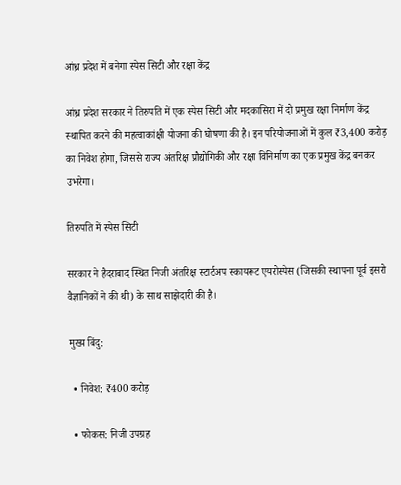आंध्र प्रदेश में बनेगा स्पेस सिटी और रक्षा केंद्र

आंध्र प्रदेश सरकार ने तिरुपति में एक स्पेस सिटी और मदकासिरा में दो प्रमुख रक्षा निर्माण केंद्र स्थापित करने की महत्वाकांक्षी योजना की घोषणा की है। इन परियोजनाओं में कुल ₹3,400 करोड़ का निवेश होगा, जिससे राज्य अंतरिक्ष प्रौद्योगिकी और रक्षा विनिर्माण का एक प्रमुख केंद्र बनकर उभरेगा।

तिरुपति में स्पेस सिटी

सरकार ने हैदराबाद स्थित निजी अंतरिक्ष स्टार्टअप स्कायरूट एयरोस्पेस (जिसकी स्थापना पूर्व इसरो वैज्ञानिकों ने की थी) के साथ साझेदारी की है।

मुख्य बिंदु:

  • निवेश: ₹400 करोड़

  • फोकस: निजी उपग्रह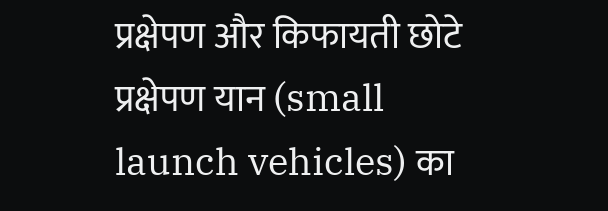प्रक्षेपण और किफायती छोटे प्रक्षेपण यान (small launch vehicles) का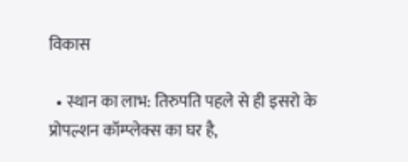विकास

  • स्थान का लाभ: तिरुपति पहले से ही इसरो के प्रोपल्शन कॉम्प्लेक्स का घर है,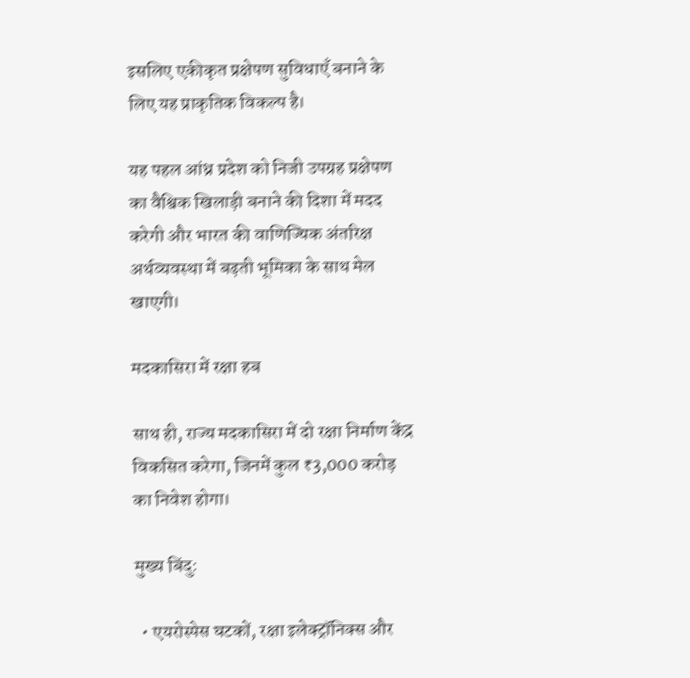इसलिए एकीकृत प्रक्षेपण सुविधाएँ बनाने के लिए यह प्राकृतिक विकल्प है।

यह पहल आंध्र प्रदेश को निजी उपग्रह प्रक्षेपण का वैश्विक खिलाड़ी बनाने की दिशा में मदद करेगी और भारत की वाणिज्यिक अंतरिक्ष अर्थव्यवस्था में बढ़ती भूमिका के साथ मेल खाएगी।

मदकासिरा में रक्षा हब

साथ ही, राज्य मदकासिरा में दो रक्षा निर्माण केंद्र विकसित करेगा, जिनमें कुल ₹3,000 करोड़ का निवेश होगा।

मुख्य बिंदु:

  • एयरोस्पेस घटकों, रक्षा इलेक्ट्रॉनिक्स और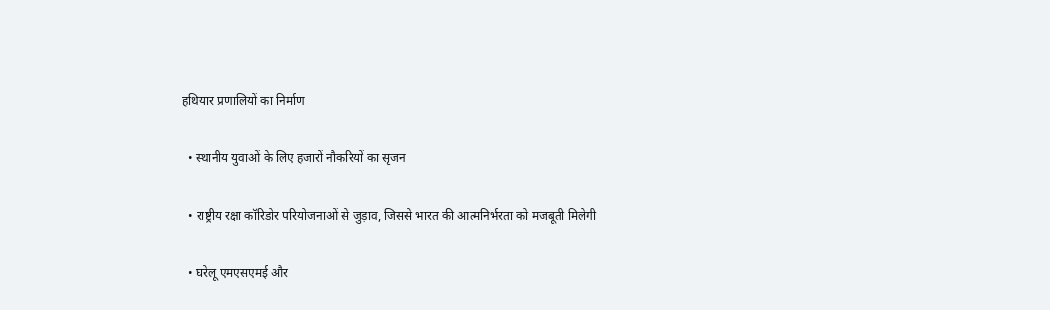हथियार प्रणालियों का निर्माण

  • स्थानीय युवाओं के लिए हजारों नौकरियों का सृजन

  • राष्ट्रीय रक्षा कॉरिडोर परियोजनाओं से जुड़ाव, जिससे भारत की आत्मनिर्भरता को मजबूती मिलेगी

  • घरेलू एमएसएमई और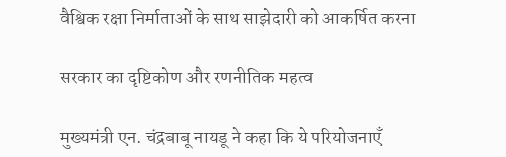वैश्विक रक्षा निर्माताओं के साथ साझेदारी को आकर्षित करना

सरकार का दृष्टिकोण और रणनीतिक महत्व

मुख्यमंत्री एन. चंद्रबाबू नायडू ने कहा कि ये परियोजनाएँ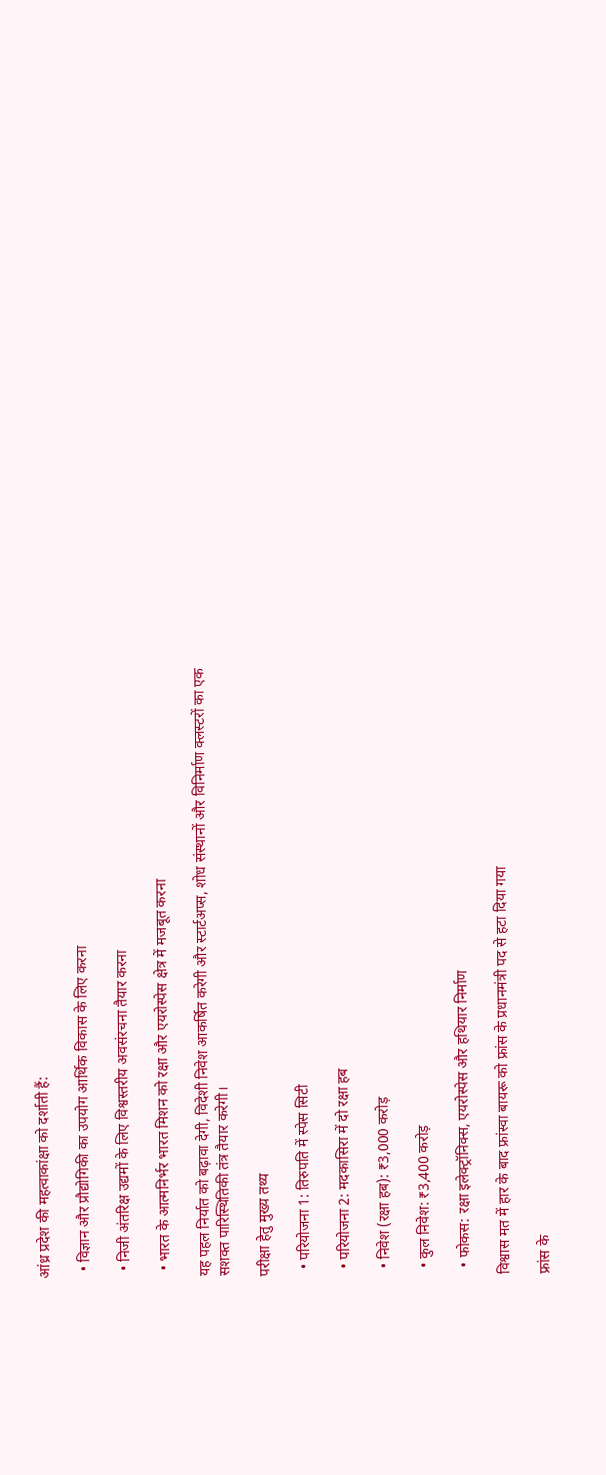आंध्र प्रदेश की महत्वाकांक्षा को दर्शाती हैं:

  • विज्ञान और प्रौद्योगिकी का उपयोग आर्थिक विकास के लिए करना

  • निजी अंतरिक्ष उद्यमों के लिए विश्वस्तरीय अवसंरचना तैयार करना

  • भारत के आत्मनिर्भर भारत मिशन को रक्षा और एयरोस्पेस क्षेत्र में मजबूत करना

यह पहल निर्यात को बढ़ावा देगी, विदेशी निवेश आकर्षित करेगी और स्टार्टअप्स, शोध संस्थानों और विनिर्माण क्लस्टरों का एक सशक्त पारिस्थितिकी तंत्र तैयार करेगी।

परीक्षा हेतु मुख्य तथ्य

  • परियोजना 1: तिरुपति में स्पेस सिटी

  • परियोजना 2: मदकासिरा में दो रक्षा हब

  • निवेश (रक्षा हब): ₹3,000 करोड़

  • कुल निवेश: ₹3,400 करोड़

  • फोकस: रक्षा इलेक्ट्रॉनिक्स, एयरोस्पेस और हथियार निर्माण

विश्वास मत में हार के बाद फ्रांस्वा बायरू को फ्रांस के प्रधानमंत्री पद से हटा दिया गया

फ्रांस के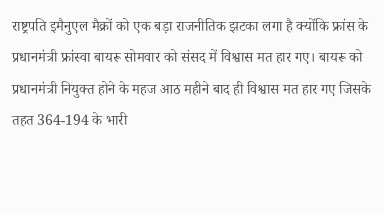राष्ट्रपति इमैनुएल मैक्रों को एक बड़ा राजनीतिक झटका लगा है क्योंकि फ्रांस के प्रधानमंत्री फ्रांस्वा बायरू सोमवार को संसद में विश्वास मत हार गए। बायरू को प्रधानमंत्री नियुक्त होने के महज आठ महीने बाद ही विश्वास मत हार गए जिसके तहत 364-194 के भारी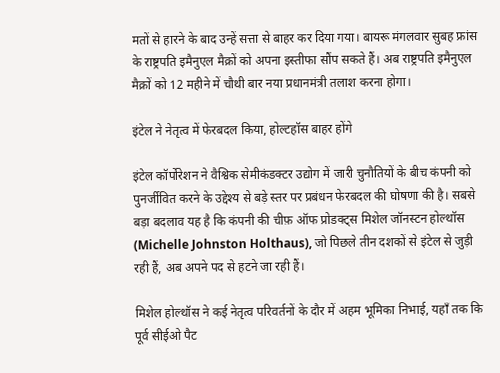मतों से हारने के बाद उन्हें सत्ता से बाहर कर दिया गया। बायरू मंगलवार सुबह फ्रांस के राष्ट्रपति इमैनुएल मैक्रों को अपना इस्तीफा सौंप सकते हैं। अब राष्ट्रपति इमैनुएल मैक्रों को 12 महीने में चौथी बार नया प्रधानमंत्री तलाश करना होगा।

इंटेल ने नेतृत्व में फेरबदल किया, होल्टहॉस बाहर होंगे

इंटेल कॉर्पोरेशन ने वैश्विक सेमीकंडक्टर उद्योग में जारी चुनौतियों के बीच कंपनी को पुनर्जीवित करने के उद्देश्य से बड़े स्तर पर प्रबंधन फेरबदल की घोषणा की है। सबसे बड़ा बदलाव यह है कि कंपनी की चीफ़ ऑफ प्रोडक्ट्स मिशेल जॉनस्टन होल्थॉस (Michelle Johnston Holthaus), जो पिछले तीन दशकों से इंटेल से जुड़ी रही हैं, अब अपने पद से हटने जा रही हैं।

मिशेल होल्थॉस ने कई नेतृत्व परिवर्तनों के दौर में अहम भूमिका निभाई, यहाँ तक कि पूर्व सीईओ पैट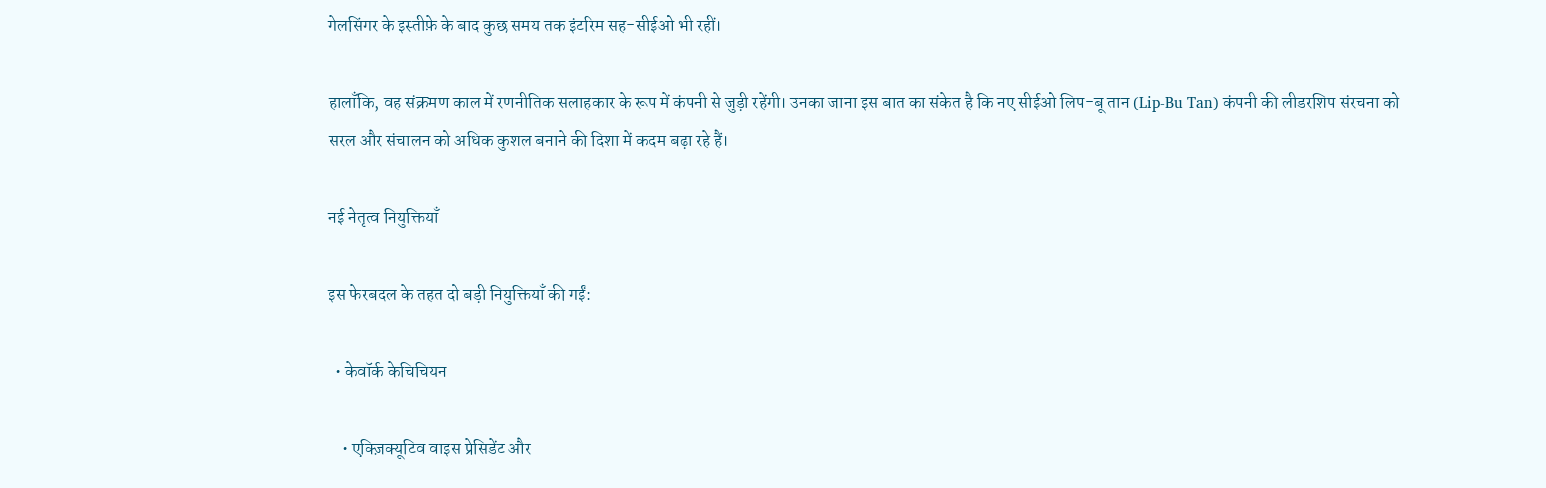गेलसिंगर के इस्तीफ़े के बाद कुछ समय तक इंटरिम सह-सीईओ भी रहीं।

हालाँकि, वह संक्रमण काल में रणनीतिक सलाहकार के रूप में कंपनी से जुड़ी रहेंगी। उनका जाना इस बात का संकेत है कि नए सीईओ लिप-बू तान (Lip-Bu Tan) कंपनी की लीडरशिप संरचना को सरल और संचालन को अधिक कुशल बनाने की दिशा में कदम बढ़ा रहे हैं।

नई नेतृत्व नियुक्तियाँ

इस फेरबदल के तहत दो बड़ी नियुक्तियाँ की गईं:

  • केवॉर्क केचिचियन

    • एक्ज़िक्यूटिव वाइस प्रेसिडेंट और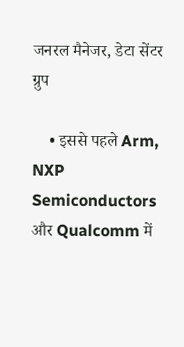जनरल मैनेजर, डेटा सेंटर ग्रुप

    • इससे पहले Arm, NXP Semiconductors और Qualcomm में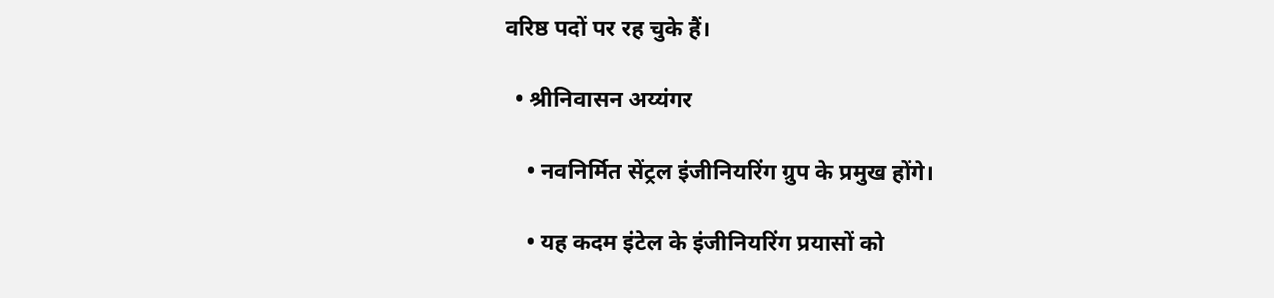वरिष्ठ पदों पर रह चुके हैं।

  • श्रीनिवासन अय्यंगर

    • नवनिर्मित सेंट्रल इंजीनियरिंग ग्रुप के प्रमुख होंगे।

    • यह कदम इंटेल के इंजीनियरिंग प्रयासों को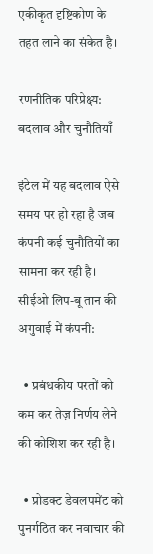एकीकृत दृष्टिकोण के तहत लाने का संकेत है।

रणनीतिक परिप्रेक्ष्य: बदलाव और चुनौतियाँ

इंटेल में यह बदलाव ऐसे समय पर हो रहा है जब कंपनी कई चुनौतियों का सामना कर रही है। सीईओ लिप-बू तान की अगुवाई में कंपनी:

  • प्रबंधकीय परतों को कम कर तेज़ निर्णय लेने की कोशिश कर रही है।

  • प्रोडक्ट डेवलपमेंट को पुनर्गठित कर नवाचार की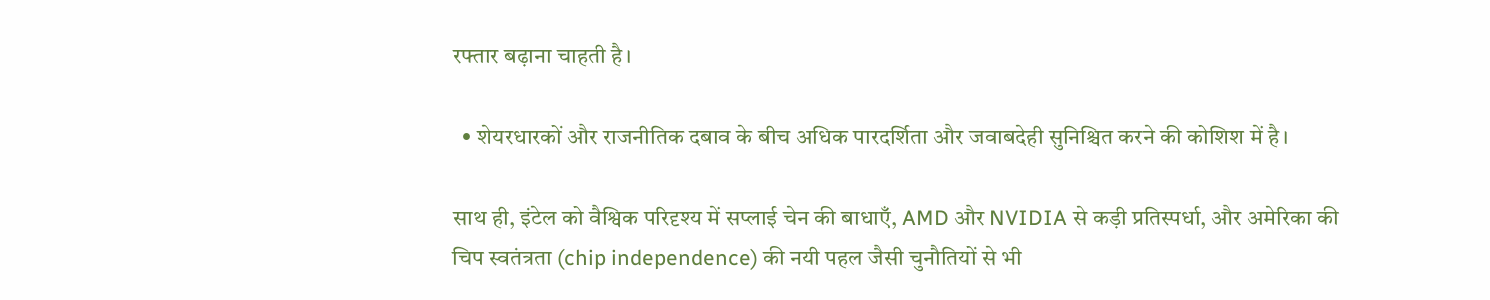रफ्तार बढ़ाना चाहती है।

  • शेयरधारकों और राजनीतिक दबाव के बीच अधिक पारदर्शिता और जवाबदेही सुनिश्चित करने की कोशिश में है।

साथ ही, इंटेल को वैश्विक परिदृश्य में सप्लाई चेन की बाधाएँ, AMD और NVIDIA से कड़ी प्रतिस्पर्धा, और अमेरिका की चिप स्वतंत्रता (chip independence) की नयी पहल जैसी चुनौतियों से भी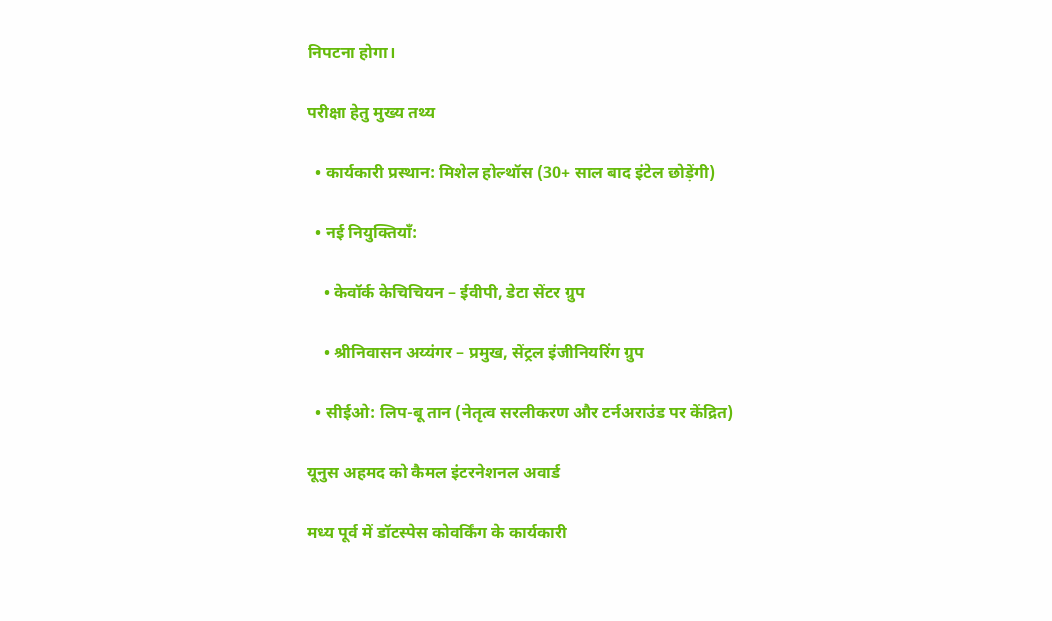निपटना होगा।

परीक्षा हेतु मुख्य तथ्य

  • कार्यकारी प्रस्थान: मिशेल होल्थॉस (30+ साल बाद इंटेल छोड़ेंगी)

  • नई नियुक्तियाँ:

    • केवॉर्क केचिचियन – ईवीपी, डेटा सेंटर ग्रुप

    • श्रीनिवासन अय्यंगर – प्रमुख, सेंट्रल इंजीनियरिंग ग्रुप

  • सीईओ: लिप-बू तान (नेतृत्व सरलीकरण और टर्नअराउंड पर केंद्रित)

यूनुस अहमद को कैमल इंटरनेशनल अवार्ड

मध्य पूर्व में डॉटस्पेस कोवर्किंग के कार्यकारी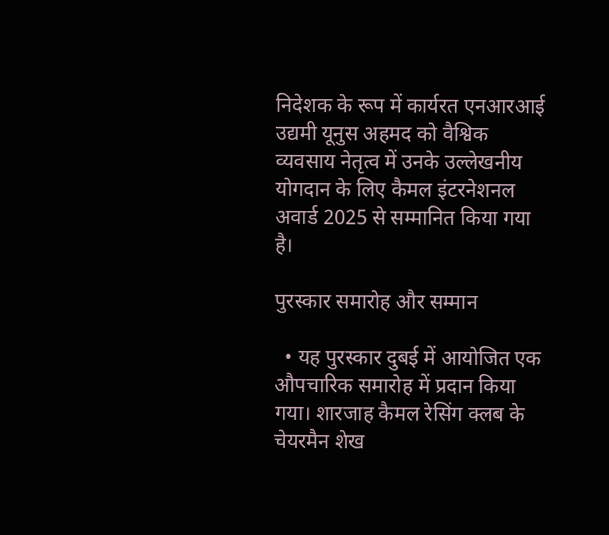निदेशक के रूप में कार्यरत एनआरआई उद्यमी यूनुस अहमद को वैश्विक व्यवसाय नेतृत्व में उनके उल्लेखनीय योगदान के लिए कैमल इंटरनेशनल अवार्ड 2025 से सम्मानित किया गया है।

पुरस्कार समारोह और सम्मान

  • यह पुरस्कार दुबई में आयोजित एक औपचारिक समारोह में प्रदान किया गया। शारजाह कैमल रेसिंग क्लब के चेयरमैन शेख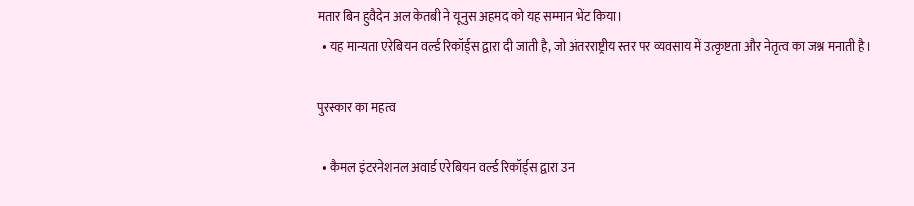मतार बिन हुवैदेन अल केतबी ने यूनुस अहमद को यह सम्मान भेंट किया।
  • यह मान्यता एरेबियन वर्ल्ड रिकॉर्ड्स द्वारा दी जाती है, जो अंतरराष्ट्रीय स्तर पर व्यवसाय में उत्कृष्टता और नेतृत्व का जश्न मनाती है।

पुरस्कार का महत्व

  • कैमल इंटरनेशनल अवार्ड एरेबियन वर्ल्ड रिकॉर्ड्स द्वारा उन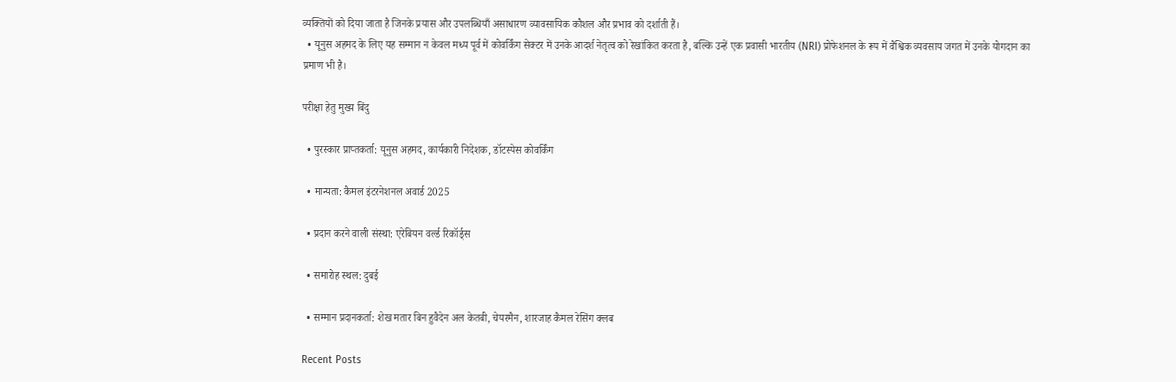व्यक्तियों को दिया जाता है जिनके प्रयास और उपलब्धियाँ असाधारण व्यावसायिक कौशल और प्रभाव को दर्शाती हैं।
  • यूनुस अहमद के लिए यह सम्मान न केवल मध्य पूर्व में कोवर्किंग सेक्टर में उनके आदर्श नेतृत्व को रेखांकित करता है, बल्कि उन्हें एक प्रवासी भारतीय (NRI) प्रोफेशनल के रूप में वैश्विक व्यवसाय जगत में उनके योगदान का प्रमाण भी है।

परीक्षा हेतु मुख्य बिंदु

  • पुरस्कार प्राप्तकर्ता: यूनुस अहमद, कार्यकारी निदेशक, डॉटस्पेस कोवर्किंग

  • मान्यता: कैमल इंटरनेशनल अवार्ड 2025

  • प्रदान करने वाली संस्था: एरेबियन वर्ल्ड रिकॉर्ड्स

  • समारोह स्थल: दुबई

  • सम्मान प्रदानकर्ता: शेख मतार बिन हुवैदेन अल केतबी, चेयरमैन, शारजाह कैमल रेसिंग क्लब

Recent Posts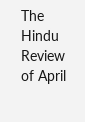The Hindu Review of April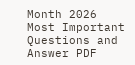Month 2026
Most Important Questions and Answer PDF